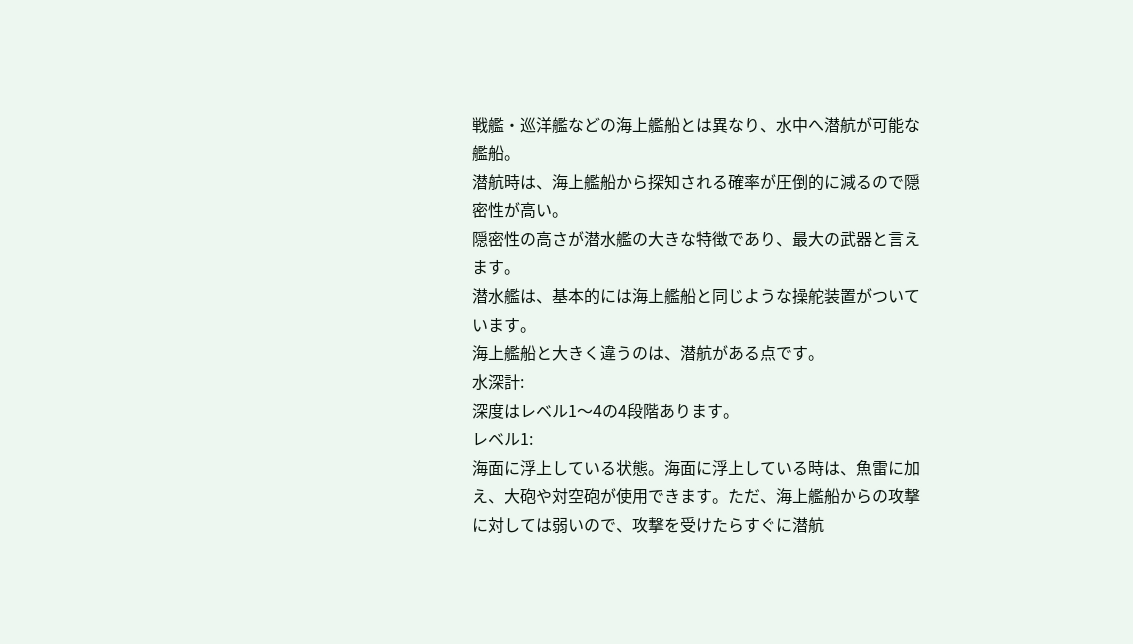戦艦・巡洋艦などの海上艦船とは異なり、水中へ潜航が可能な艦船。
潜航時は、海上艦船から探知される確率が圧倒的に減るので隠密性が高い。
隠密性の高さが潜水艦の大きな特徴であり、最大の武器と言えます。
潜水艦は、基本的には海上艦船と同じような操舵装置がついています。
海上艦船と大きく違うのは、潜航がある点です。
水深計:
深度はレベル1〜4の4段階あります。
レベル1:
海面に浮上している状態。海面に浮上している時は、魚雷に加え、大砲や対空砲が使用できます。ただ、海上艦船からの攻撃に対しては弱いので、攻撃を受けたらすぐに潜航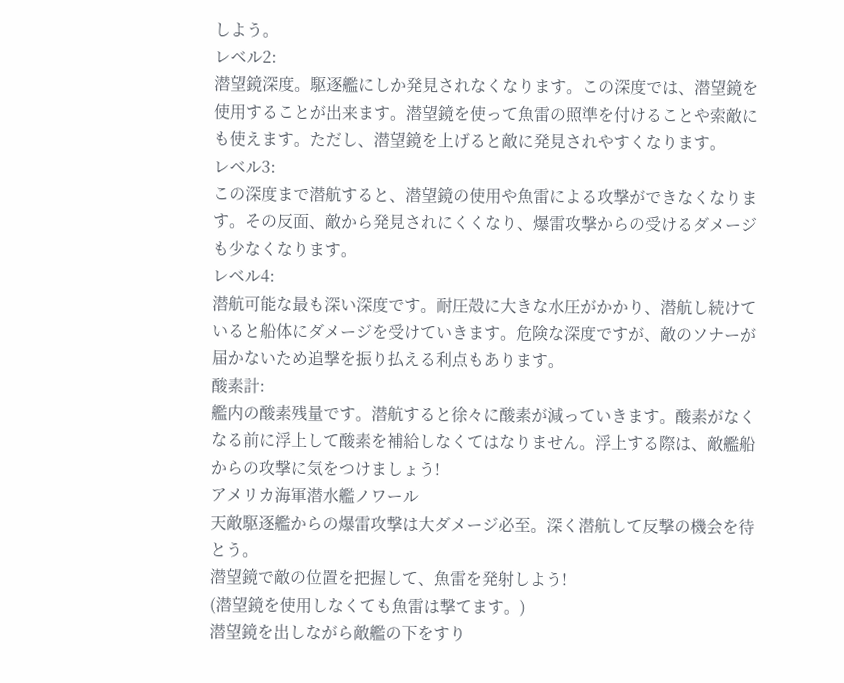しよう。
レベル2:
潜望鏡深度。駆逐艦にしか発見されなくなります。この深度では、潜望鏡を使用することが出来ます。潜望鏡を使って魚雷の照準を付けることや索敵にも使えます。ただし、潜望鏡を上げると敵に発見されやすくなります。
レベル3:
この深度まで潜航すると、潜望鏡の使用や魚雷による攻撃ができなくなります。その反面、敵から発見されにくくなり、爆雷攻撃からの受けるダメージも少なくなります。
レベル4:
潜航可能な最も深い深度です。耐圧殻に大きな水圧がかかり、潜航し続けていると船体にダメージを受けていきます。危険な深度ですが、敵のソナーが届かないため追撃を振り払える利点もあります。
酸素計:
艦内の酸素残量です。潜航すると徐々に酸素が減っていきます。酸素がなくなる前に浮上して酸素を補給しなくてはなりません。浮上する際は、敵艦船からの攻撃に気をつけましょう!
アメリカ海軍潜水艦ノワール
天敵駆逐艦からの爆雷攻撃は大ダメージ必至。深く潜航して反撃の機会を待とう。
潜望鏡で敵の位置を把握して、魚雷を発射しよう!
(潜望鏡を使用しなくても魚雷は撃てます。)
潜望鏡を出しながら敵艦の下をすり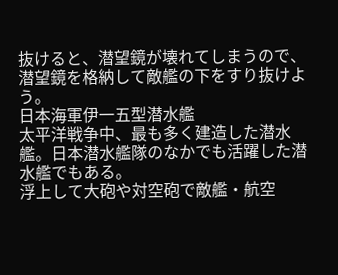抜けると、潜望鏡が壊れてしまうので、潜望鏡を格納して敵艦の下をすり抜けよう。
日本海軍伊一五型潜水艦
太平洋戦争中、最も多く建造した潜水艦。日本潜水艦隊のなかでも活躍した潜水艦でもある。
浮上して大砲や対空砲で敵艦・航空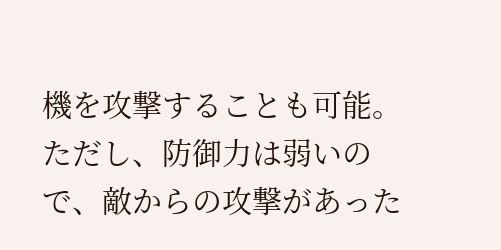機を攻撃することも可能。ただし、防御力は弱いので、敵からの攻撃があった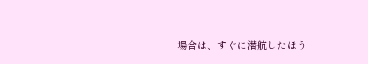場合は、すぐに潜航したほう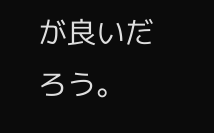が良いだろう。